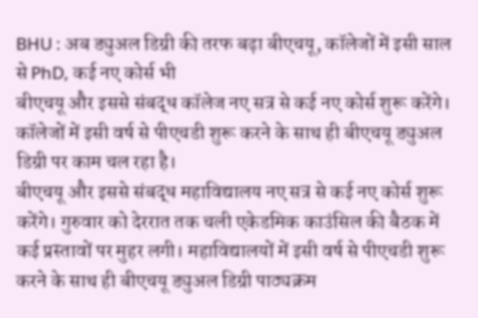BHU : अब ड्युअल डिग्री की तरफ बढ़ा बीएचयू, कॉलेजों में इसी साल से PhD, कई नए कोर्स भी
बीएचयू और इससे संबद्ध कॉलेज नए सत्र से कई नए कोर्स शुरू करेंगे। कॉलेजों में इसी वर्ष से पीएचडी शुरू करने के साथ ही बीएचयू ड्युअल डिग्री पर काम चल रहा है।
बीएचयू और इससे संबद्ध महाविद्यालय नए सत्र से कई नए कोर्स शुरू करेंगे। गुरुवार को देररात तक चली एकेडमिक काउंसिल की बैठक में कई प्रस्तावों पर मुहर लगी। महाविद्यालयों में इसी वर्ष से पीएचडी शुरू करने के साथ ही बीएचयू ड्युअल डिग्री पाठ्यक्रम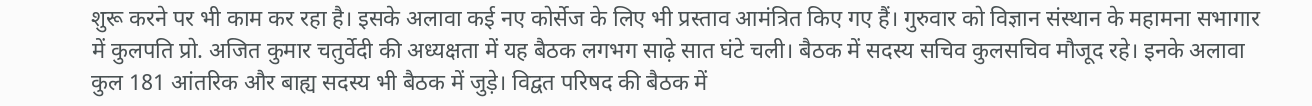शुरू करने पर भी काम कर रहा है। इसके अलावा कई नए कोर्सेज के लिए भी प्रस्ताव आमंत्रित किए गए हैं। गुरुवार को विज्ञान संस्थान के महामना सभागार में कुलपति प्रो. अजित कुमार चतुर्वेदी की अध्यक्षता में यह बैठक लगभग साढ़े सात घंटे चली। बैठक में सदस्य सचिव कुलसचिव मौजूद रहे। इनके अलावा कुल 181 आंतरिक और बाह्य सदस्य भी बैठक में जुड़े। विद्वत परिषद की बैठक में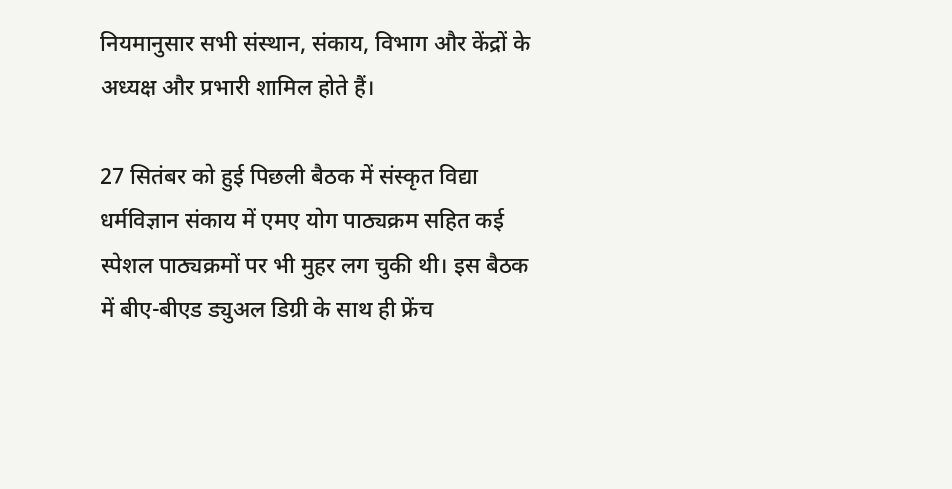नियमानुसार सभी संस्थान, संकाय, विभाग और केंद्रों के अध्यक्ष और प्रभारी शामिल होते हैं।

27 सितंबर को हुई पिछली बैठक में संस्कृत विद्या धर्मविज्ञान संकाय में एमए योग पाठ्यक्रम सहित कई स्पेशल पाठ्यक्रमों पर भी मुहर लग चुकी थी। इस बैठक में बीए-बीएड ड्युअल डिग्री के साथ ही फ्रेंच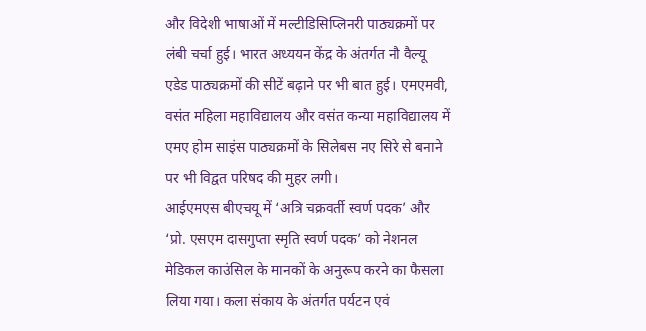और विदेशी भाषाओं में मल्टीडिसिप्लिनरी पाठ्यक्रमों पर लंबी चर्चा हुई। भारत अध्ययन केंद्र के अंतर्गत नौ वैल्यू एडेड पाठ्यक्रमों की सीटें बढ़ाने पर भी बात हुई। एमएमवी, वसंत महिला महाविद्यालय और वसंत कन्या महाविद्यालय में एमए होम साइंस पाठ्यक्रमों के सिलेबस नए सिरे से बनाने पर भी विद्वत परिषद की मुहर लगी।
आईएमएस बीएचयू में ‘अत्रि चक्रवर्ती स्वर्ण पदक’ और ‘प्रो. एसएम दासगुप्ता स्मृति स्वर्ण पदक’ को नेशनल मेडिकल काउंसिल के मानकों के अनुरूप करने का फैसला लिया गया। कला संकाय के अंतर्गत पर्यटन एवं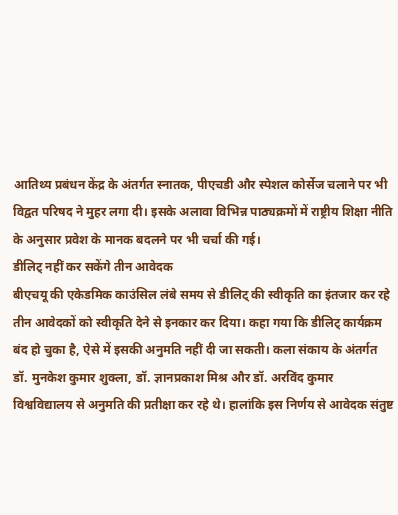आतिथ्य प्रबंधन केंद्र के अंतर्गत स्नातक, पीएचडी और स्पेशल कोर्सेज चलाने पर भी विद्वत परिषद ने मुहर लगा दी। इसके अलावा विभिन्न पाठ्यक्रमों में राष्ट्रीय शिक्षा नीति के अनुसार प्रवेश के मानक बदलने पर भी चर्चा की गई।
डीलिट् नहीं कर सकेंगे तीन आवेदक
बीएचयू की एकेडमिक काउंसिल लंबे समय से डीलिट् की स्वीकृति का इंतजार कर रहे तीन आवेदकों को स्वीकृति देने से इनकार कर दिया। कहा गया कि डीलिट् कार्यक्रम बंद हो चुका है, ऐसे में इसकी अनुमति नहीं दी जा सकती। कला संकाय के अंतर्गत डॉ. मुनकेश कुमार शुक्ला, डॉ. ज्ञानप्रकाश मिश्र और डॉ. अरविंद कुमार विश्वविद्यालय से अनुमति की प्रतीक्षा कर रहे थे। हालांकि इस निर्णय से आवेदक संतुष्ट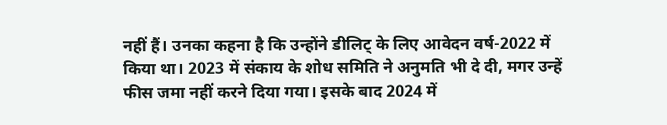नहीं हैं। उनका कहना है कि उन्होंने डीलिट् के लिए आवेदन वर्ष-2022 में किया था। 2023 में संकाय के शोध समिति ने अनुमति भी दे दी, मगर उन्हें फीस जमा नहीं करने दिया गया। इसके बाद 2024 में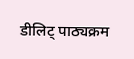डीलिट् पाठ्यक्रम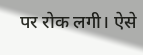पर रोक लगी। ऐसे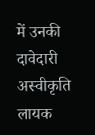में उनकी दावेदारी अस्वीकृति लायक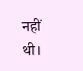नहीं थी।